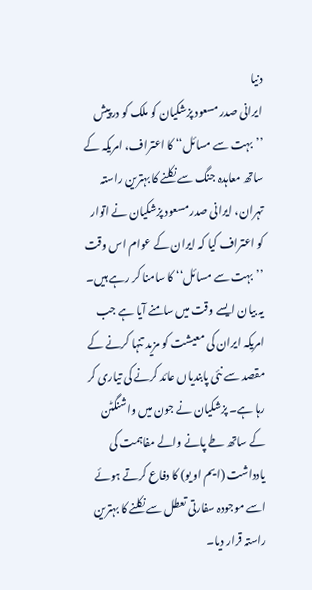دنیا
ایرانی صدر مسعود پزشکیان کو ملک کو درپیش ’’بہت سے مسائل‘‘ کا اعتراف، امریکہ کے ساتھ معاہدہ جنگ سے نکلنے کا بہترین راستہ
تہران، ایرانی صدر مسعود پزشکیان نے اتوار کو اعتراف کیا کہ ایران کے عوام اس وقت ’’بہت سے مسائل‘‘ کا سامنا کر رہے ہیں۔ یہ بیان ایسے وقت میں سامنے آیا ہے جب امریکہ ایران کی معیشت کو مزید تنہا کرنے کے مقصد سے نئی پابندیاں عائد کرنے کی تیاری کر رہا ہے۔ پزشکیان نے جون میں واشنگٹن کے ساتھ طے پانے والے مفاہمت کی یادداشت (ایم او یو) کا دفاع کرتے ہوئے اسے موجودہ سفارتی تعطل سے نکلنے کا بہترین راستہ قرار دیا۔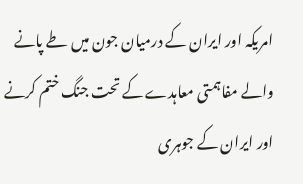امریکہ اور ایران کے درمیان جون میں طے پانے والے مفاہمتی معاہدے کے تحت جنگ ختم کرنے اور ایران کے جوہری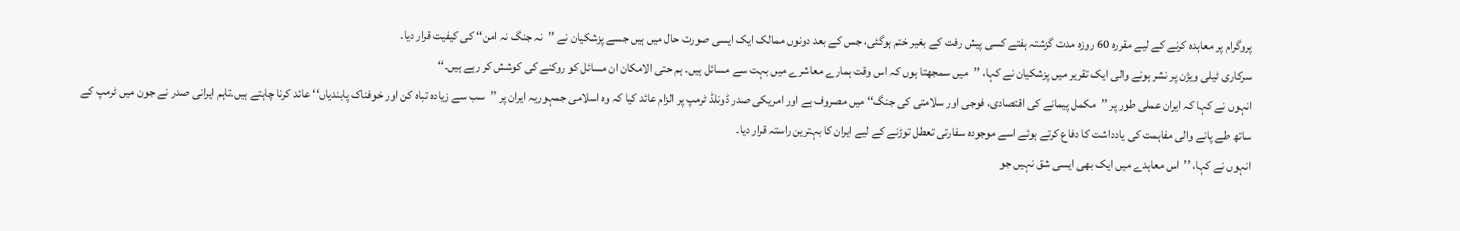پروگرام پر معاہدہ کرنے کے لیے مقررہ 60 روزہ مدت گزشتہ ہفتے کسی پیش رفت کے بغیر ختم ہوگئی، جس کے بعد دونوں ممالک ایک ایسی صورت حال میں ہیں جسے پزشکیان نے ’’نہ جنگ نہ امن‘‘ کی کیفیت قرار دیا۔
سرکاری ٹیلی ویژن پر نشر ہونے والی ایک تقریر میں پزشکیان نے کہا، ’’میں سمجھتا ہوں کہ اس وقت ہمارے معاشرے میں بہت سے مسائل ہیں۔ ہم حتی الامکان ان مسائل کو روکنے کی کوشش کر رہے ہیں۔‘‘
انہوں نے کہا کہ ایران عملی طور پر ’’مکمل پیمانے کی اقتصادی، فوجی اور سلامتی کی جنگ‘‘ میں مصروف ہے اور امریکی صدر ڈونلڈ ٹرمپ پر الزام عائد کیا کہ وہ اسلامی جمہوریہ ایران پر ’’سب سے زیادہ تباہ کن اور خوفناک پابندیاں‘‘ عائد کرنا چاہتے ہیں۔تاہم ایرانی صدر نے جون میں ٹرمپ کے ساتھ طے پانے والی مفاہمت کی یادداشت کا دفاع کرتے ہوئے اسے موجودہ سفارتی تعطل توڑنے کے لیے ایران کا بہترین راستہ قرار دیا۔
انہوں نے کہا، ’’اس معاہدے میں ایک بھی ایسی شق نہیں جو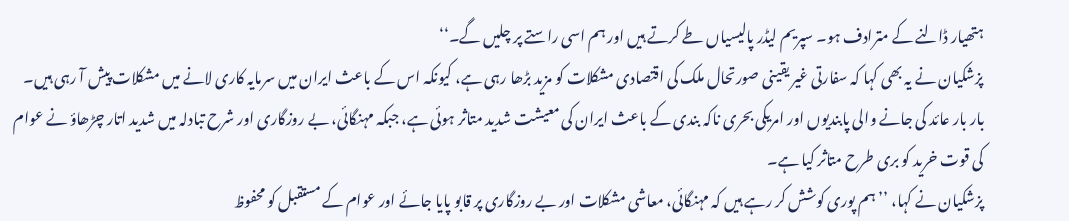ہتھیار ڈالنے کے مترادف ہو۔ سپریم لیڈر پالیسیاں طے کرتے ہیں اور ہم اسی راستے پر چلیں گے۔‘‘
پزشکیان نے یہ بھی کہا کہ سفارتی غیر یقینی صورتحال ملک کی اقتصادی مشکلات کو مزید بڑھا رہی ہے، کیونکہ اس کے باعث ایران میں سرمایہ کاری لانے میں مشکلات پیش آ رہی ہیں۔
بار بار عائد کی جانے والی پابندیوں اور امریکی بحری ناکہ بندی کے باعث ایران کی معیشت شدید متاثر ہوئی ہے، جبکہ مہنگائی، بے روزگاری اور شرح تبادلہ میں شدید اتار چڑھاؤ نے عوام کی قوت خرید کو بری طرح متاثر کیا ہے۔
پزشکیان نے کہا، ’’ہم پوری کوشش کر رہے ہیں کہ مہنگائی، معاشی مشکلات اور بے روزگاری پر قابو پایا جائے اور عوام کے مستقبل کو محفوظ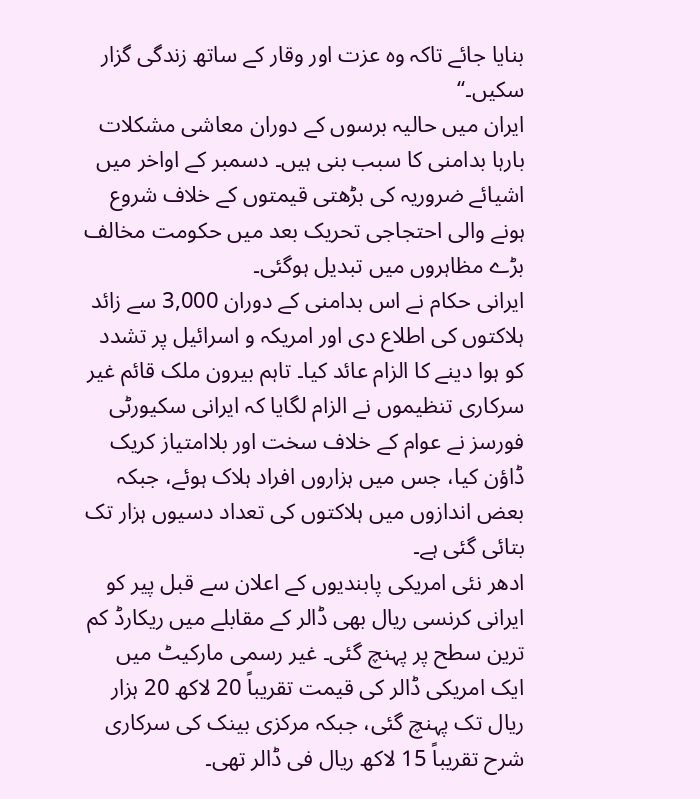بنایا جائے تاکہ وہ عزت اور وقار کے ساتھ زندگی گزار سکیں۔‘‘
ایران میں حالیہ برسوں کے دوران معاشی مشکلات بارہا بدامنی کا سبب بنی ہیں۔ دسمبر کے اواخر میں اشیائے ضروریہ کی بڑھتی قیمتوں کے خلاف شروع ہونے والی احتجاجی تحریک بعد میں حکومت مخالف بڑے مظاہروں میں تبدیل ہوگئی۔
ایرانی حکام نے اس بدامنی کے دوران 3,000 سے زائد ہلاکتوں کی اطلاع دی اور امریکہ و اسرائیل پر تشدد کو ہوا دینے کا الزام عائد کیا۔ تاہم بیرون ملک قائم غیر سرکاری تنظیموں نے الزام لگایا کہ ایرانی سکیورٹی فورسز نے عوام کے خلاف سخت اور بلاامتیاز کریک ڈاؤن کیا، جس میں ہزاروں افراد ہلاک ہوئے، جبکہ بعض اندازوں میں ہلاکتوں کی تعداد دسیوں ہزار تک بتائی گئی ہے۔
ادھر نئی امریکی پابندیوں کے اعلان سے قبل پیر کو ایرانی کرنسی ریال بھی ڈالر کے مقابلے میں ریکارڈ کم ترین سطح پر پہنچ گئی۔ غیر رسمی مارکیٹ میں ایک امریکی ڈالر کی قیمت تقریباً 20 لاکھ 20 ہزار ریال تک پہنچ گئی، جبکہ مرکزی بینک کی سرکاری شرح تقریباً 15 لاکھ ریال فی ڈالر تھی۔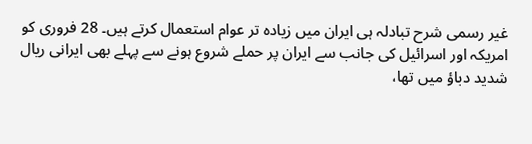غیر رسمی شرح تبادلہ ہی ایران میں زیادہ تر عوام استعمال کرتے ہیں۔ 28 فروری کو امریکہ اور اسرائیل کی جانب سے ایران پر حملے شروع ہونے سے پہلے بھی ایرانی ریال شدید دباؤ میں تھا،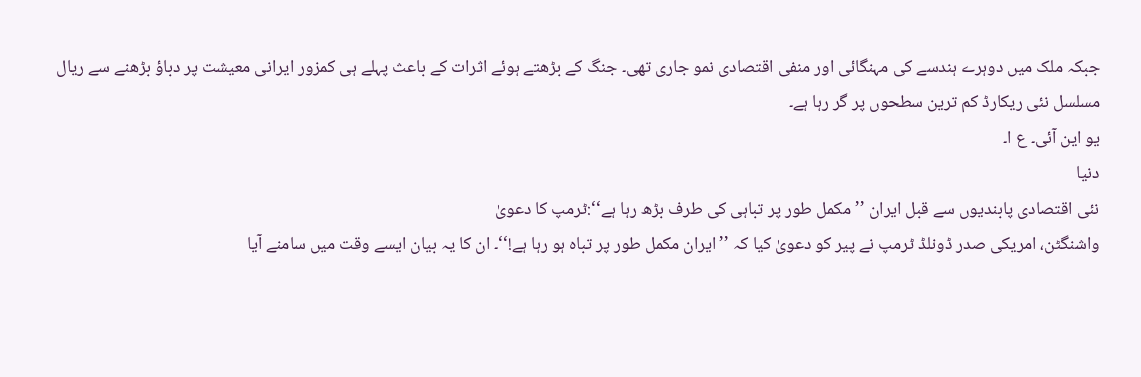جبکہ ملک میں دوہرے ہندسے کی مہنگائی اور منفی اقتصادی نمو جاری تھی۔ جنگ کے بڑھتے ہوئے اثرات کے باعث پہلے ہی کمزور ایرانی معیشت پر دباؤ بڑھنے سے ریال مسلسل نئی ریکارڈ کم ترین سطحوں پر گر رہا ہے۔
یو این آئی۔ ع ا۔
دنیا
نئی اقتصادی پابندیوں سے قبل ایران ’’مکمل طور پر تباہی کی طرف بڑھ رہا ہے‘‘:ٹرمپ کا دعویٰ
واشنگٹن، امریکی صدر ڈونلڈ ٹرمپ نے پیر کو دعویٰ کیا کہ ’’ایران مکمل طور پر تباہ ہو رہا ہے!‘‘۔ ان کا یہ بیان ایسے وقت میں سامنے آیا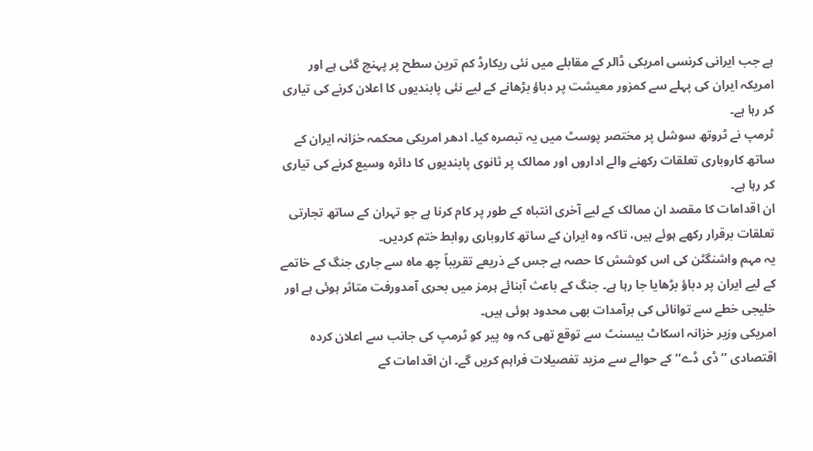ہے جب ایرانی کرنسی امریکی ڈالر کے مقابلے میں نئی ریکارڈ کم ترین سطح پر پہنچ گئی ہے اور امریکہ ایران کی پہلے سے کمزور معیشت پر دباؤ بڑھانے کے لیے نئی پابندیوں کا اعلان کرنے کی تیاری کر رہا ہے۔
ٹرمپ نے ٹروتھ سوشل پر مختصر پوسٹ میں یہ تبصرہ کیا۔ ادھر امریکی محکمہ خزانہ ایران کے ساتھ کاروباری تعلقات رکھنے والے اداروں اور ممالک پر ثانوی پابندیوں کا دائرہ وسیع کرنے کی تیاری کر رہا ہے۔
ان اقدامات کا مقصد ان ممالک کے لیے آخری انتباہ کے طور پر کام کرنا ہے جو تہران کے ساتھ تجارتی تعلقات برقرار رکھے ہوئے ہیں، تاکہ وہ ایران کے ساتھ کاروباری روابط ختم کردیں۔
یہ مہم واشنگٹن کی اس کوشش کا حصہ ہے جس کے ذریعے تقریباً چھ ماہ سے جاری جنگ کے خاتمے کے لیے ایران پر دباؤ بڑھایا جا رہا ہے۔ جنگ کے باعث آبنائے ہرمز میں بحری آمدورفت متاثر ہوئی ہے اور خلیجی خطے سے توانائی کی برآمدات بھی محدود ہوئی ہیں۔
امریکی وزیر خزانہ اسکاٹ بیسنٹ سے توقع تھی کہ وہ پیر کو ٹرمپ کی جانب سے اعلان کردہ اقتصادی ’’ڈی ڈے‘‘ کے حوالے سے مزید تفصیلات فراہم کریں گے۔ ان اقدامات کے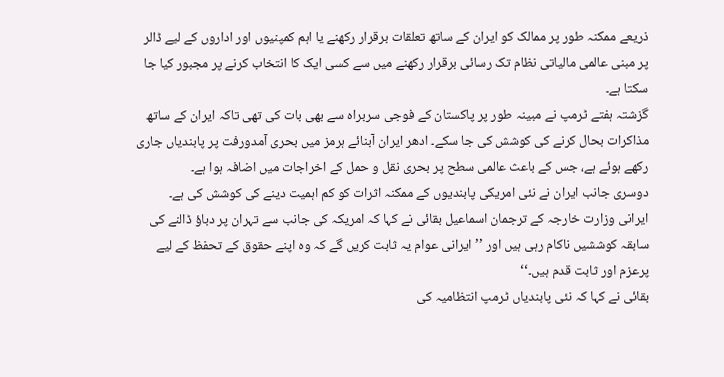ذریعے ممکنہ طور پر ممالک کو ایران کے ساتھ تعلقات برقرار رکھنے یا اہم کمپنیوں اور اداروں کے لیے ڈالر پر مبنی عالمی مالیاتی نظام تک رسائی برقرار رکھنے میں سے کسی ایک کا انتخاب کرنے پر مجبور کیا جا سکتا ہے۔
گزشتہ ہفتے ٹرمپ نے مبینہ طور پر پاکستان کے فوجی سربراہ سے بھی بات کی تھی تاکہ ایران کے ساتھ مذاکرات بحال کرنے کی کوشش کی جا سکے۔ ادھر ایران آبنائے ہرمز میں بحری آمدورفت پر پابندیاں جاری رکھے ہوئے ہے، جس کے باعث عالمی سطح پر بحری نقل و حمل کے اخراجات میں اضافہ ہوا ہے۔
دوسری جانب ایران نے نئی امریکی پابندیوں کے ممکنہ اثرات کو کم اہمیت دینے کی کوشش کی ہے۔
ایرانی وزارت خارجہ کے ترجمان اسماعیل بقائی نے کہا کہ امریکہ کی جانب سے تہران پر دباؤ ڈالنے کی سابقہ کوششیں ناکام رہی ہیں اور ’’ایرانی عوام یہ ثابت کریں گے کہ وہ اپنے حقوق کے تحفظ کے لیے پرعزم اور ثابت قدم ہیں۔‘‘
بقائی نے کہا کہ نئی پابندیاں ٹرمپ انتظامیہ کی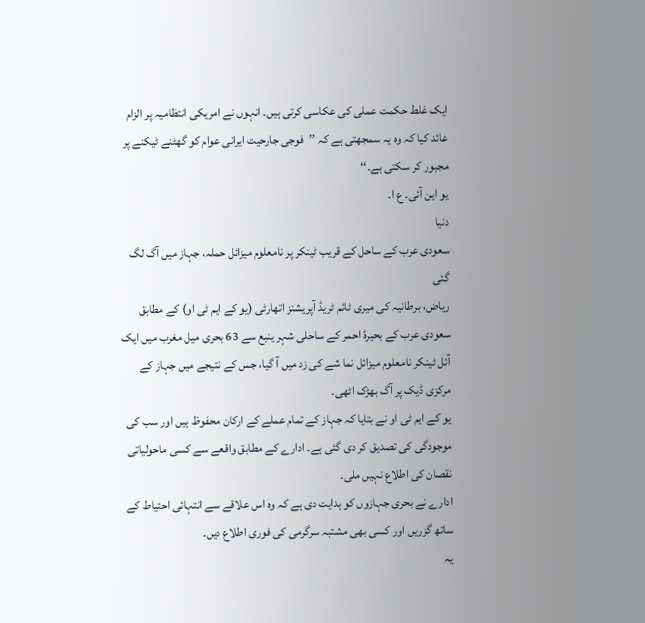ایک غلط حکمت عملی کی عکاسی کرتی ہیں۔ انہوں نے امریکی انتظامیہ پر الزام عائد کیا کہ وہ یہ سمجھتی ہے کہ ’’فوجی جارحیت ایرانی عوام کو گھٹنے ٹیکنے پر مجبور کر سکتی ہے۔‘‘
یو این آئی۔ ع ا۔
دنیا
سعودی عرب کے ساحل کے قریب ٹینکر پر نامعلوم میزائل حملہ، جہاز میں آگ لگ گئی
ریاض، برطانیہ کی میری ٹائم ٹریڈ آپریشنز اتھارٹی (یو کے ایم ٹی او) کے مطابق سعودی عرب کے بحیرۂ احمر کے ساحلی شہر ینبع سے 63 بحری میل مغرب میں ایک آئل ٹینکر نامعلوم میزائل نما شے کی زد میں آ گیا، جس کے نتیجے میں جہاز کے مرکزی ڈیک پر آگ بھڑک اٹھی۔
یو کے ایم ٹی او نے بتایا کہ جہاز کے تمام عملے کے ارکان محفوظ ہیں اور سب کی موجودگی کی تصدیق کر دی گئی ہے۔ ادارے کے مطابق واقعے سے کسی ماحولیاتی نقصان کی اطلاع نہیں ملی۔
ادارے نے بحری جہازوں کو ہدایت دی ہے کہ وہ اس علاقے سے انتہائی احتیاط کے ساتھ گزریں اور کسی بھی مشتبہ سرگرمی کی فوری اطلاع دیں۔
یہ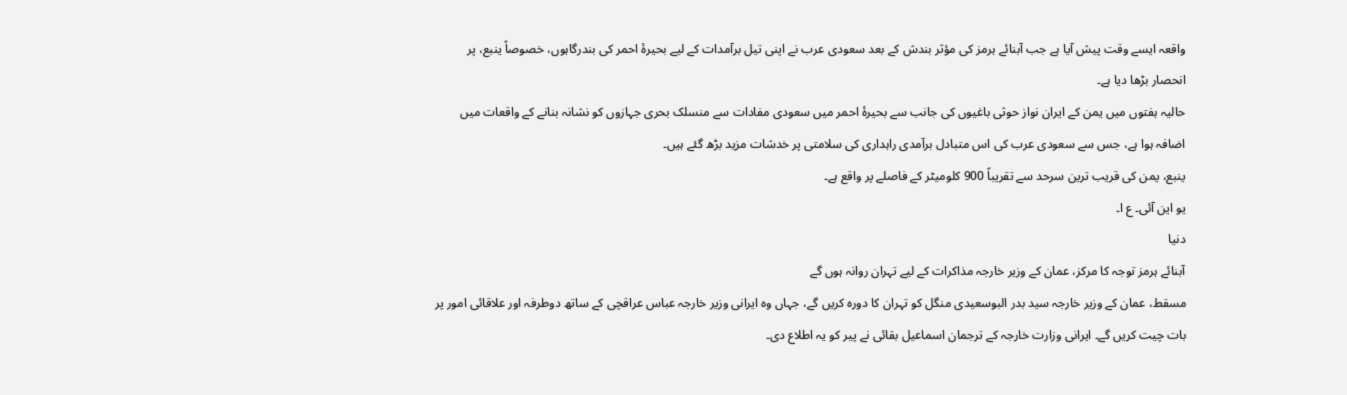واقعہ ایسے وقت پیش آیا ہے جب آبنائے ہرمز کی مؤثر بندش کے بعد سعودی عرب نے اپنی تیل برآمدات کے لیے بحیرۂ احمر کی بندرگاہوں، خصوصاً ینبع، پر انحصار بڑھا دیا ہے۔
حالیہ ہفتوں میں یمن کے ایران نواز حوثی باغیوں کی جانب سے بحیرۂ احمر میں سعودی مفادات سے منسلک بحری جہازوں کو نشانہ بنانے کے واقعات میں اضافہ ہوا ہے، جس سے سعودی عرب کی اس متبادل برآمدی راہداری کی سلامتی پر خدشات مزید بڑھ گئے ہیں۔
ینبع، یمن کی قریب ترین سرحد سے تقریباً 900 کلومیٹر کے فاصلے پر واقع ہے۔
یو این آئی۔ ع ا۔
دنیا
آبنائے ہرمز توجہ کا مرکز، عمان کے وزیر خارجہ مذاکرات کے لیے تہران روانہ ہوں گے
مسقط، عمان کے وزیر خارجہ سید بدر البوسعیدی منگل کو تہران کا دورہ کریں گے، جہاں وہ ایرانی وزیر خارجہ عباس عراقچی کے ساتھ دوطرفہ اور علاقائی امور پر بات چیت کریں گے۔ ایرانی وزارت خارجہ کے ترجمان اسماعیل بقائی نے پیر کو یہ اطلاع دی۔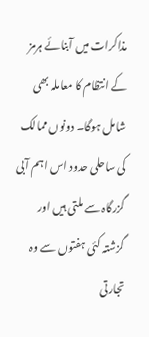مذاکرات میں آبنائے ہرمز کے انتظام کا معاملہ بھی شامل ہوگا۔ دونوں ممالک کی ساحلی حدود اس اہم آبی گزرگاہ سے ملتی ہیں اور گزشتہ کئی ہفتوں سے وہ تجارتی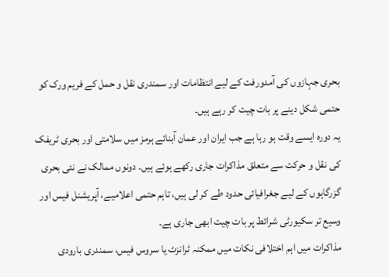بحری جہازوں کی آمدورفت کے لیے انتظامات اور سمندری نقل و حمل کے فریم ورک کو حتمی شکل دینے پر بات چیت کر رہے ہیں۔
یہ دورہ ایسے وقت ہو رہا ہے جب ایران اور عمان آبنائے ہرمز میں سلامتی اور بحری ٹریفک کی نقل و حرکت سے متعلق مذاکرات جاری رکھے ہوئے ہیں۔ دونوں ممالک نے نئی بحری گزرگاہوں کے لیے جغرافیائی حدود طے کر لی ہیں، تاہم حتمی اعلامیے، آپریشنل فیس اور وسیع تر سکیورٹی شرائط پر بات چیت ابھی جاری ہے۔
مذاکرات میں اہم اختلافی نکات میں ممکنہ ٹرانزٹ یا سروس فیس، سمندری بارودی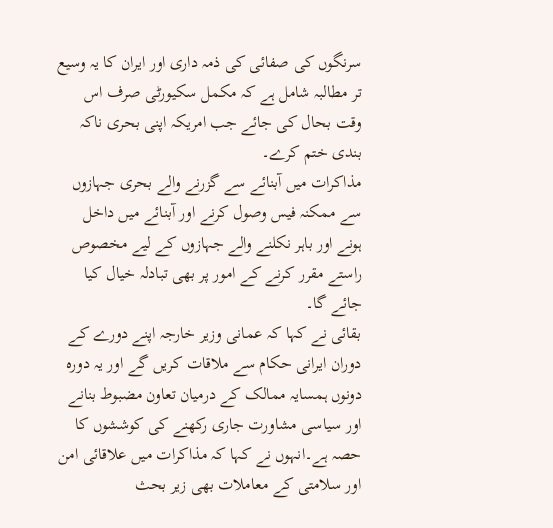سرنگوں کی صفائی کی ذمہ داری اور ایران کا یہ وسیع تر مطالبہ شامل ہے کہ مکمل سکیورٹی صرف اس وقت بحال کی جائے جب امریکہ اپنی بحری ناکہ بندی ختم کرے۔
مذاکرات میں آبنائے سے گزرنے والے بحری جہازوں سے ممکنہ فیس وصول کرنے اور آبنائے میں داخل ہونے اور باہر نکلنے والے جہازوں کے لیے مخصوص راستے مقرر کرنے کے امور پر بھی تبادلہ خیال کیا جائے گا۔
بقائی نے کہا کہ عمانی وزیر خارجہ اپنے دورے کے دوران ایرانی حکام سے ملاقات کریں گے اور یہ دورہ دونوں ہمسایہ ممالک کے درمیان تعاون مضبوط بنانے اور سیاسی مشاورت جاری رکھنے کی کوششوں کا حصہ ہے۔انہوں نے کہا کہ مذاکرات میں علاقائی امن اور سلامتی کے معاملات بھی زیر بحث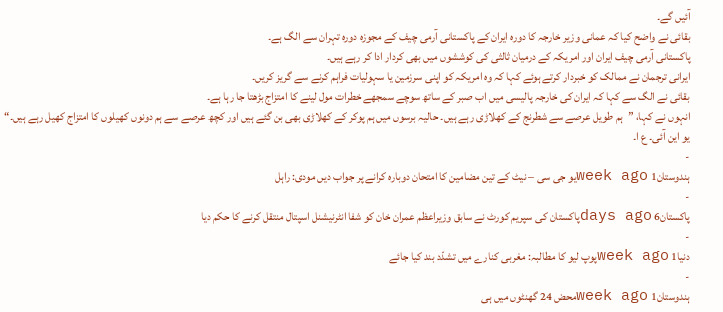آئیں گے۔
بقائی نے واضح کیا کہ عمانی وزیر خارجہ کا دورہ ایران کے پاکستانی آرمی چیف کے مجوزہ دورہ تہران سے الگ ہے۔
پاکستانی آرمی چیف ایران اور امریکہ کے درمیان ثالثی کی کوششوں میں بھی کردار ادا کر رہے ہیں۔
ایرانی ترجمان نے ممالک کو خبردار کرتے ہوئے کہا کہ وہ امریکہ کو اپنی سرزمین یا سہولیات فراہم کرنے سے گریز کریں۔
بقائی نے الگ سے کہا کہ ایران کی خارجہ پالیسی میں اب صبر کے ساتھ سوچے سمجھے خطرات مول لینے کا امتزاج بڑھتا جا رہا ہے۔
انہوں نے کہا، ”ہم طویل عرصے سے شطرنج کے کھلاڑی رہے ہیں۔ حالیہ برسوں میں ہم پوکر کے کھلاڑی بھی بن گئے ہیں اور کچھ عرصے سے ہم دونوں کھیلوں کا امتزاج کھیل رہے ہیں۔“
یو این آئی۔ ع ا۔
-
ہندوستان1 week agoیو جی سی – نیٹ کے تین مضامین کا امتحان دوبارہ کرانے پر جواب دیں مودی: راہل
-
پاکستان6 days agoپاکستان کی سپریم کورٹ نے سابق وزیراعظم عمران خان کو شفا انٹرنیشنل اسپتال منتقل کرنے کا حکم دیا
-
دنیا1 week agoپوپ لیو کا مطالبہ: مغربی کنارے میں تشدّد بند کیا جائے
-
ہندوستان1 week agoمحض 24 گھنٹوں میں ہی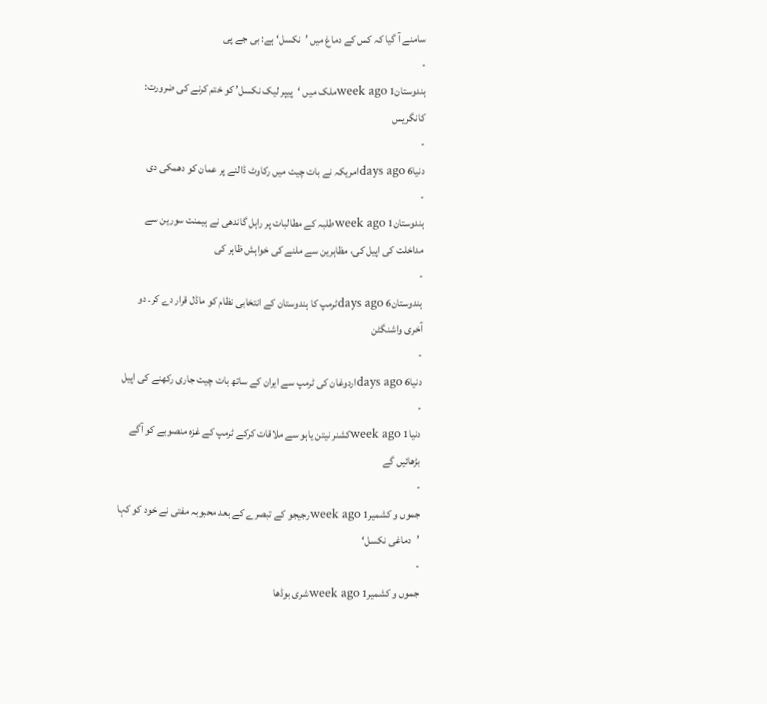سامنے آ گیا کہ کس کے دماغ میں ’نکسل‘ ہے: بی جے پی
-
ہندوستان1 week agoملک میں ‘پیپر لیک نکسل’ کو ختم کرنے کی ضرورت: کانگریس
-
دنیا6 days agoامریکہ نے بات چیت میں رکاوٹ ڈالنے پر عمان کو دھمکی دی
-
ہندوستان1 week agoطلبہ کے مطالبات پر راہل گاندھی نے ہیمنت سورین سے مداخلت کی اپیل کی، مظاہرین سے ملنے کی خواہش ظاہر کی
-
ہندوستان6 days agoٹرمپ کا ہندوستان کے انتخابی نظام کو ماڈل قرار دے کر۔ دو آخری واشنگٹن
-
دنیا6 days agoاردوغان کی ٹرمپ سے ایران کے ساتھ بات چیت جاری رکھنے کی اپیل
-
دنیا1 week agoکشنر نیتن یاہو سے ملاقات کرکے ٹرمپ کے غزہ منصوبے کو آگے بڑھائیں گے
-
جموں و کشمیر1 week agoرجیجو کے تبصرے کے بعد محبوبہ مفتی نے خود کو کہا ’دماغی نکسل‘
-
جموں و کشمیر1 week agoشری بوڈھا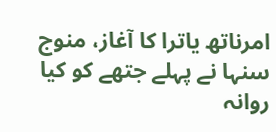امرناتھ یاترا کا آغاز، منوج سنہا نے پہلے جتھے کو کیا روانہ